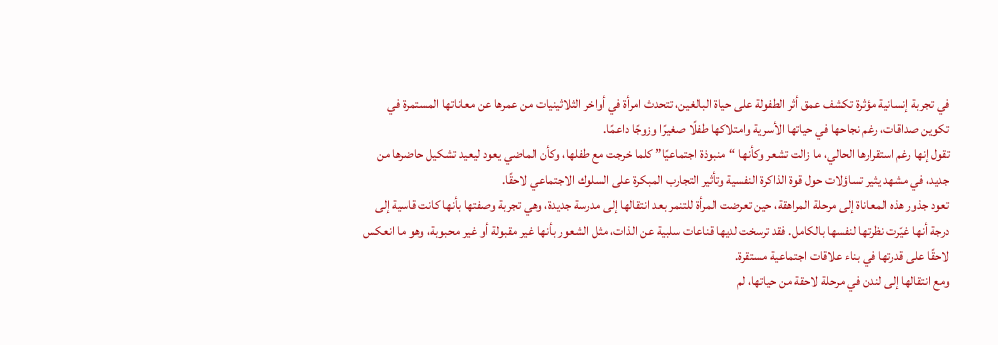في تجربة إنسانية مؤثرة تكشف عمق أثر الطفولة على حياة البالغين، تتحدث امرأة في أواخر الثلاثينيات من عمرها عن معاناتها المستمرة في تكوين صداقات، رغم نجاحها في حياتها الأسرية وامتلاكها طفلًا صغيرًا وزوجًا داعمًا.
تقول إنها رغم استقرارها الحالي، ما زالت تشعر وكأنها “منبوذة اجتماعيًا” كلما خرجت مع طفلها، وكأن الماضي يعود ليعيد تشكيل حاضرها من جديد، في مشهد يثير تساؤلات حول قوة الذاكرة النفسية وتأثير التجارب المبكرة على السلوك الاجتماعي لاحقًا.
تعود جذور هذه المعاناة إلى مرحلة المراهقة، حين تعرضت المرأة للتنمر بعد انتقالها إلى مدرسة جديدة، وهي تجربة وصفتها بأنها كانت قاسية إلى درجة أنها غيّرت نظرتها لنفسها بالكامل. فقد ترسخت لديها قناعات سلبية عن الذات، مثل الشعور بأنها غير مقبولة أو غير محبوبة، وهو ما انعكس لاحقًا على قدرتها في بناء علاقات اجتماعية مستقرة.
ومع انتقالها إلى لندن في مرحلة لاحقة من حياتها، لم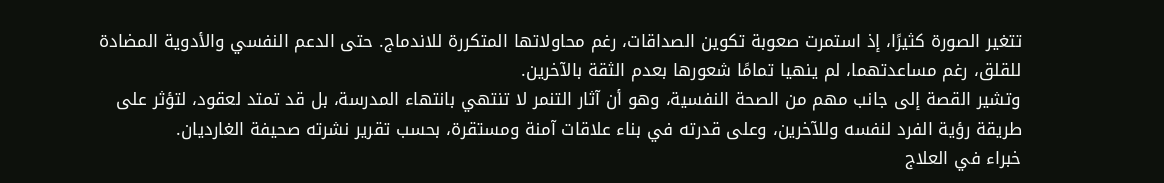تتغير الصورة كثيرًا، إذ استمرت صعوبة تكوين الصداقات، رغم محاولاتها المتكررة للاندماج. حتى الدعم النفسي والأدوية المضادة للقلق، رغم مساعدتهما، لم ينهيا تمامًا شعورها بعدم الثقة بالآخرين.
وتشير القصة إلى جانب مهم من الصحة النفسية، وهو أن آثار التنمر لا تنتهي بانتهاء المدرسة، بل قد تمتد لعقود، لتؤثر على طريقة رؤية الفرد لنفسه وللآخرين، وعلى قدرته في بناء علاقات آمنة ومستقرة، بحسب تقرير نشرته صحيفة الغارديان.
خبراء في العلاج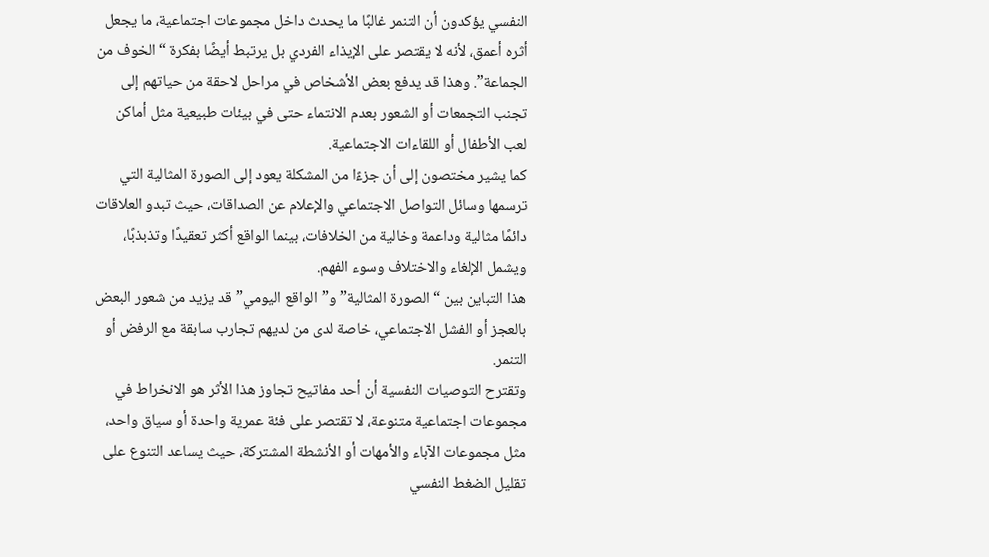النفسي يؤكدون أن التنمر غالبًا ما يحدث داخل مجموعات اجتماعية، ما يجعل أثره أعمق، لأنه لا يقتصر على الإيذاء الفردي بل يرتبط أيضًا بفكرة “الخوف من الجماعة”. وهذا قد يدفع بعض الأشخاص في مراحل لاحقة من حياتهم إلى تجنب التجمعات أو الشعور بعدم الانتماء حتى في بيئات طبيعية مثل أماكن لعب الأطفال أو اللقاءات الاجتماعية.
كما يشير مختصون إلى أن جزءًا من المشكلة يعود إلى الصورة المثالية التي ترسمها وسائل التواصل الاجتماعي والإعلام عن الصداقات، حيث تبدو العلاقات دائمًا مثالية وداعمة وخالية من الخلافات، بينما الواقع أكثر تعقيدًا وتذبذبًا، ويشمل الإلغاء والاختلاف وسوء الفهم.
هذا التباين بين “الصورة المثالية” و”الواقع اليومي” قد يزيد من شعور البعض بالعجز أو الفشل الاجتماعي، خاصة لدى من لديهم تجارب سابقة مع الرفض أو التنمر.
وتقترح التوصيات النفسية أن أحد مفاتيح تجاوز هذا الأثر هو الانخراط في مجموعات اجتماعية متنوعة، لا تقتصر على فئة عمرية واحدة أو سياق واحد، مثل مجموعات الآباء والأمهات أو الأنشطة المشتركة، حيث يساعد التنوع على تقليل الضغط النفسي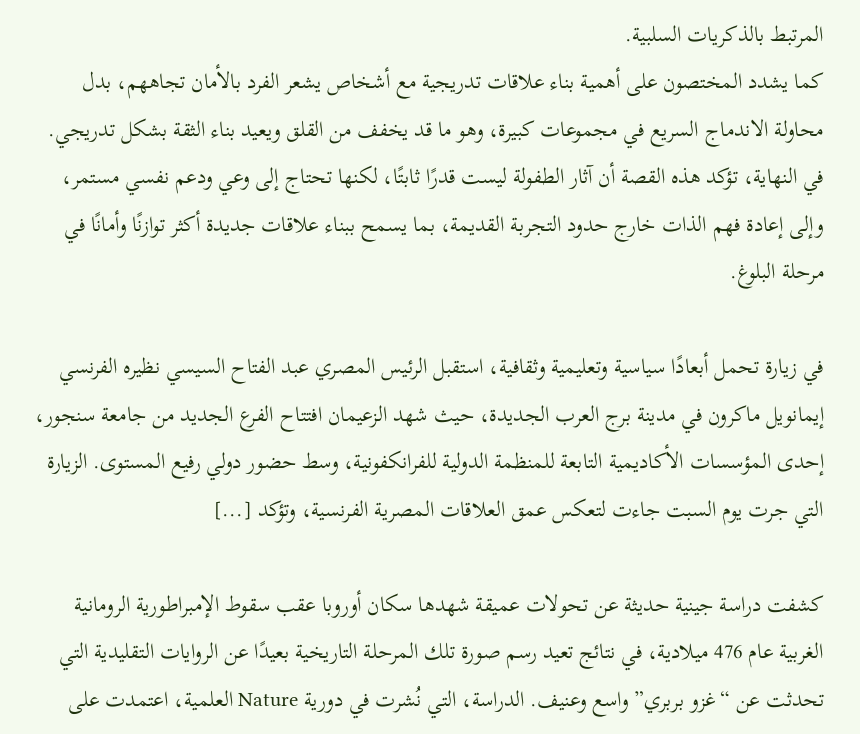المرتبط بالذكريات السلبية.
كما يشدد المختصون على أهمية بناء علاقات تدريجية مع أشخاص يشعر الفرد بالأمان تجاههم، بدل محاولة الاندماج السريع في مجموعات كبيرة، وهو ما قد يخفف من القلق ويعيد بناء الثقة بشكل تدريجي.
في النهاية، تؤكد هذه القصة أن آثار الطفولة ليست قدرًا ثابتًا، لكنها تحتاج إلى وعي ودعم نفسي مستمر، وإلى إعادة فهم الذات خارج حدود التجربة القديمة، بما يسمح ببناء علاقات جديدة أكثر توازنًا وأمانًا في مرحلة البلوغ.

في زيارة تحمل أبعادًا سياسية وتعليمية وثقافية، استقبل الرئيس المصري عبد الفتاح السيسي نظيره الفرنسي إيمانويل ماكرون في مدينة برج العرب الجديدة، حيث شهد الزعيمان افتتاح الفرع الجديد من جامعة سنجور، إحدى المؤسسات الأكاديمية التابعة للمنظمة الدولية للفرانكفونية، وسط حضور دولي رفيع المستوى. الزيارة التي جرت يوم السبت جاءت لتعكس عمق العلاقات المصرية الفرنسية، وتؤكد [...]

كشفت دراسة جينية حديثة عن تحولات عميقة شهدها سكان أوروبا عقب سقوط الإمبراطورية الرومانية الغربية عام 476 ميلادية، في نتائج تعيد رسم صورة تلك المرحلة التاريخية بعيدًا عن الروايات التقليدية التي تحدثت عن “غزو بربري” واسع وعنيف. الدراسة، التي نُشرت في دورية Nature العلمية، اعتمدت على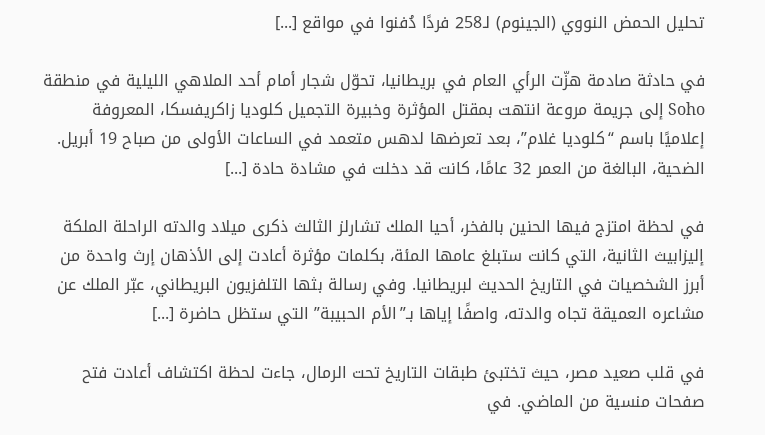تحليل الحمض النووي (الجينوم) لـ258 فردًا دُفنوا في مواقع [...]

في حادثة صادمة هزّت الرأي العام في بريطانيا، تحوّل شجار أمام أحد الملاهي الليلية في منطقة Soho إلى جريمة مروعة انتهت بمقتل المؤثرة وخبيرة التجميل كلوديا زاكريفسكا، المعروفة إعلاميًا باسم “كلوديا غلام”، بعد تعرضها لدهس متعمد في الساعات الأولى من صباح 19 أبريل. الضحية، البالغة من العمر 32 عامًا، كانت قد دخلت في مشادة حادة [...]

في لحظة امتزج فيها الحنين بالفخر، أحيا الملك تشارلز الثالث ذكرى ميلاد والدته الراحلة الملكة إليزابيث الثانية، التي كانت ستبلغ عامها المئة، بكلمات مؤثرة أعادت إلى الأذهان إرث واحدة من أبرز الشخصيات في التاريخ الحديث لبريطانيا. وفي رسالة بثها التلفزيون البريطاني، عبّر الملك عن مشاعره العميقة تجاه والدته، واصفًا إياها بـ”الأم الحبيبة” التي ستظل حاضرة [...]

في قلب صعيد مصر، حيث تختبئ طبقات التاريخ تحت الرمال، جاءت لحظة اكتشاف أعادت فتح صفحات منسية من الماضي. في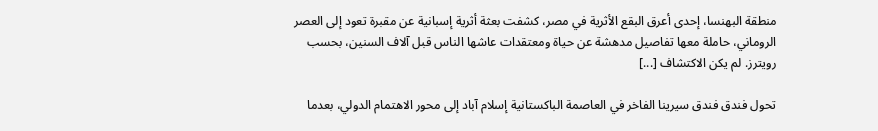منطقة البهنسا، إحدى أعرق البقع الأثرية في مصر، كشفت بعثة أثرية إسبانية عن مقبرة تعود إلى العصر الروماني، حاملة معها تفاصيل مدهشة عن حياة ومعتقدات عاشها الناس قبل آلاف السنين، بحسب رويترز. لم يكن الاكتشاف [...]

تحول فندق فندق سيرينا الفاخر في العاصمة الباكستانية إسلام آباد إلى محور الاهتمام الدولي، بعدما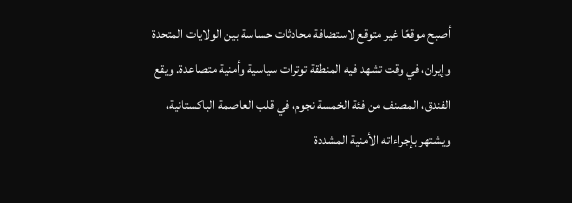أصبح موقعًا غير متوقع لاستضافة محادثات حساسة بين الولايات المتحدة وإيران، في وقت تشهد فيه المنطقة توترات سياسية وأمنية متصاعدة. ويقع الفندق، المصنف من فئة الخمسة نجوم، في قلب العاصمة الباكستانية، ويشتهر بإجراءاته الأمنية المشددة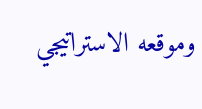وموقعه الاستراتيجي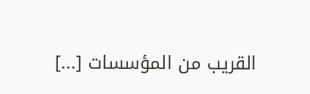القريب من المؤسسات [...]